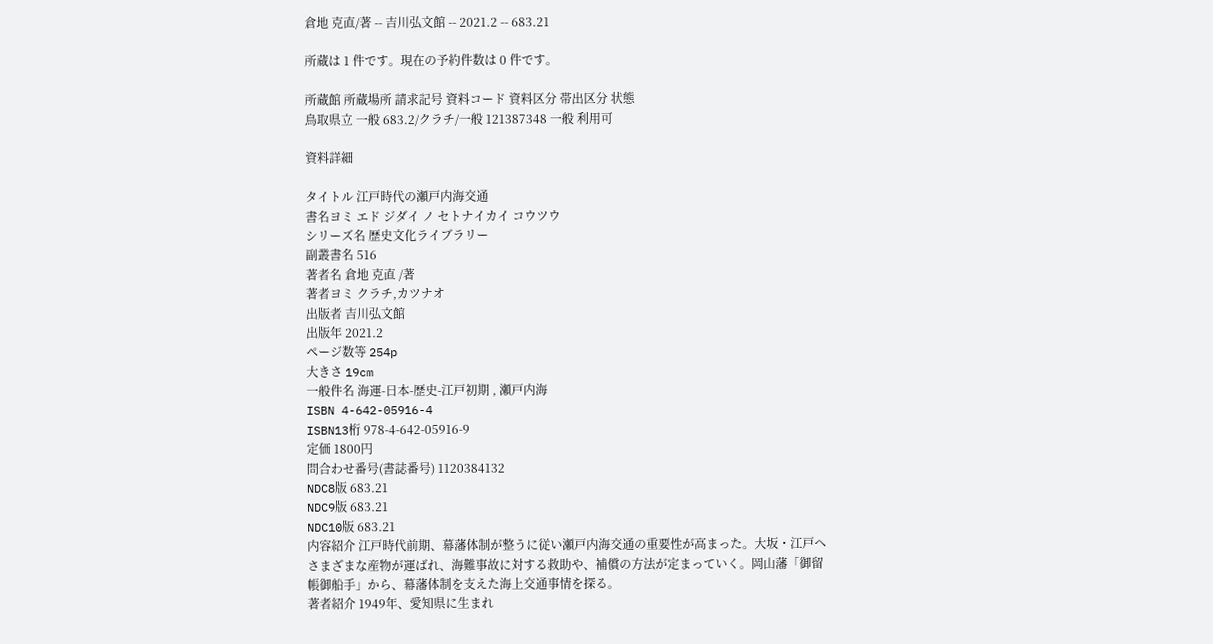倉地 克直/著 -- 吉川弘文館 -- 2021.2 -- 683.21

所蔵は 1 件です。現在の予約件数は 0 件です。

所蔵館 所蔵場所 請求記号 資料コード 資料区分 帯出区分 状態
鳥取県立 一般 683.2/クラチ/一般 121387348 一般 利用可

資料詳細

タイトル 江戸時代の瀬戸内海交通
書名ヨミ エド ジダイ ノ セトナイカイ コウツウ
シリーズ名 歴史文化ライブラリー
副叢書名 516
著者名 倉地 克直 /著
著者ヨミ クラチ,カツナオ
出版者 吉川弘文館
出版年 2021.2
ページ数等 254p
大きさ 19cm
一般件名 海運-日本-歴史-江戸初期 , 瀬戸内海
ISBN 4-642-05916-4
ISBN13桁 978-4-642-05916-9
定価 1800円
問合わせ番号(書誌番号) 1120384132
NDC8版 683.21
NDC9版 683.21
NDC10版 683.21
内容紹介 江戸時代前期、幕藩体制が整うに従い瀬戸内海交通の重要性が高まった。大坂・江戸へさまざまな産物が運ばれ、海難事故に対する救助や、補償の方法が定まっていく。岡山藩「御留帳御船手」から、幕藩体制を支えた海上交通事情を探る。
著者紹介 1949年、愛知県に生まれ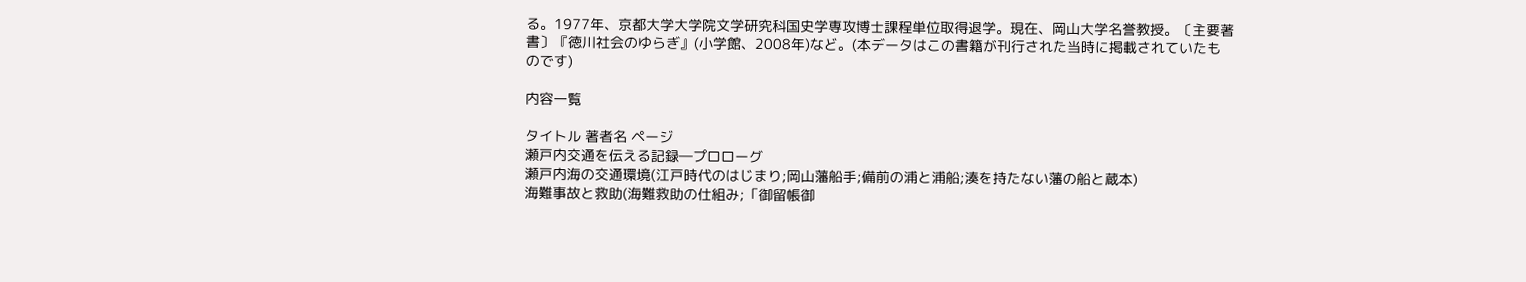る。1977年、京都大学大学院文学研究科国史学専攻博士課程単位取得退学。現在、岡山大学名誉教授。〔主要著書〕『徳川社会のゆらぎ』(小学館、2008年)など。(本データはこの書籍が刊行された当時に掲載されていたものです)

内容一覧

タイトル 著者名 ページ
瀬戸内交通を伝える記録―プロローグ
瀬戸内海の交通環境(江戸時代のはじまり;岡山藩船手;備前の浦と浦船;湊を持たない藩の船と蔵本)
海難事故と救助(海難救助の仕組み;「御留帳御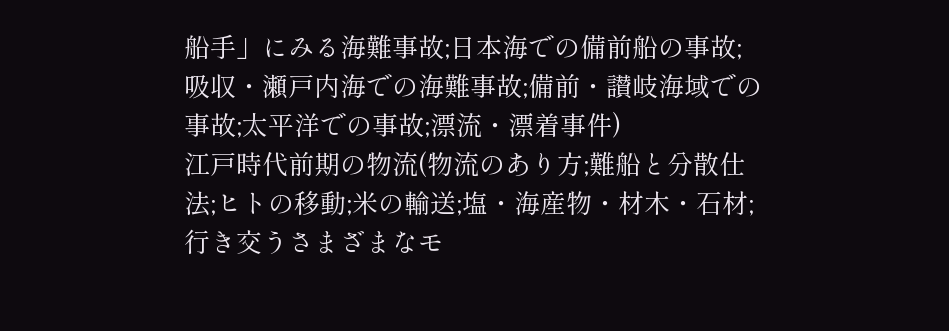船手」にみる海難事故;日本海での備前船の事故;吸収・瀬戸内海での海難事故;備前・讃岐海域での事故;太平洋での事故;漂流・漂着事件)
江戸時代前期の物流(物流のあり方;難船と分散仕法;ヒトの移動;米の輸送;塩・海産物・材木・石材;行き交うさまざまなモ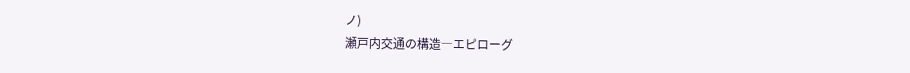ノ)
瀬戸内交通の構造―エピローグ